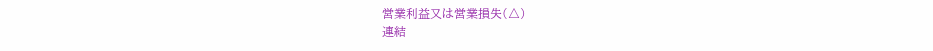営業利益又は営業損失(△)
連結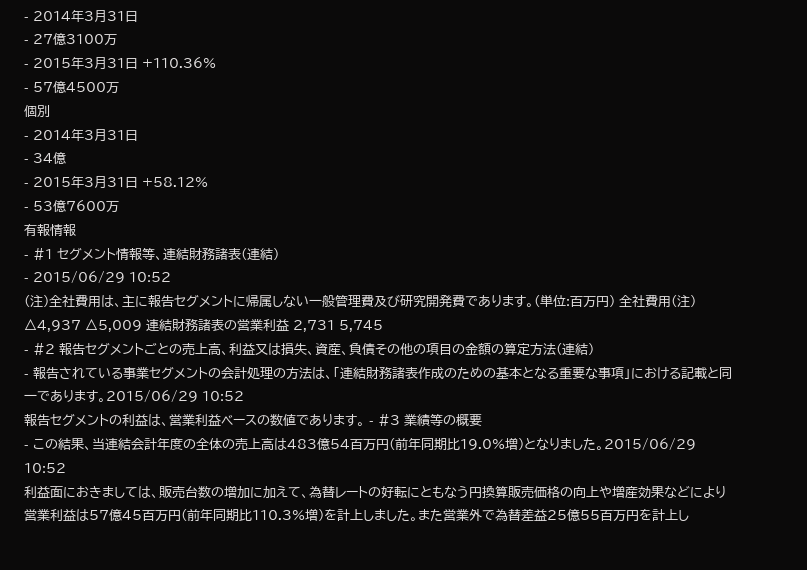- 2014年3月31日
- 27億3100万
- 2015年3月31日 +110.36%
- 57億4500万
個別
- 2014年3月31日
- 34億
- 2015年3月31日 +58.12%
- 53億7600万
有報情報
- #1 セグメント情報等、連結財務諸表(連結)
- 2015/06/29 10:52
(注)全社費用は、主に報告セグメントに帰属しない一般管理費及び研究開発費であります。(単位:百万円) 全社費用(注) △4,937 △5,009 連結財務諸表の営業利益 2,731 5,745
- #2 報告セグメントごとの売上高、利益又は損失、資産、負債その他の項目の金額の算定方法(連結)
- 報告されている事業セグメントの会計処理の方法は、「連結財務諸表作成のための基本となる重要な事項」における記載と同一であります。2015/06/29 10:52
報告セグメントの利益は、営業利益ベースの数値であります。 - #3 業績等の概要
- この結果、当連結会計年度の全体の売上高は483億54百万円(前年同期比19.0%増)となりました。2015/06/29 10:52
利益面におきましては、販売台数の増加に加えて、為替レートの好転にともなう円換算販売価格の向上や増産効果などにより営業利益は57億45百万円(前年同期比110.3%増)を計上しました。また営業外で為替差益25億55百万円を計上し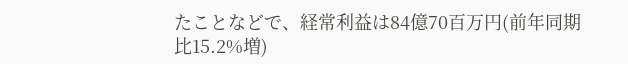たことなどで、経常利益は84億70百万円(前年同期比15.2%増)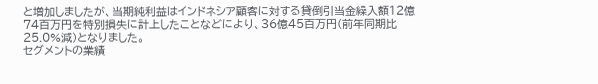と増加しましたが、当期純利益はインドネシア顧客に対する貸倒引当金繰入額12億74百万円を特別損失に計上したことなどにより、36億45百万円(前年同期比25.0%減)となりました。
セグメントの業績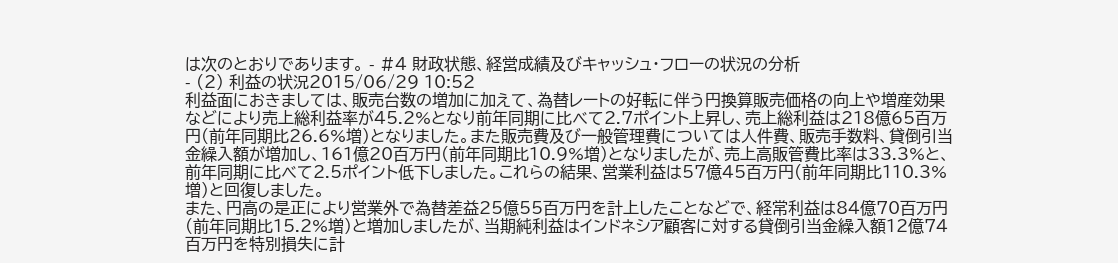は次のとおりであります。 - #4 財政状態、経営成績及びキャッシュ・フローの状況の分析
- (2) 利益の状況2015/06/29 10:52
利益面におきましては、販売台数の増加に加えて、為替レートの好転に伴う円換算販売価格の向上や増産効果などにより売上総利益率が45.2%となり前年同期に比べて2.7ポイント上昇し、売上総利益は218億65百万円(前年同期比26.6%増)となりました。また販売費及び一般管理費については人件費、販売手数料、貸倒引当金繰入額が増加し、161億20百万円(前年同期比10.9%増)となりましたが、売上高販管費比率は33.3%と、前年同期に比べて2.5ポイント低下しました。これらの結果、営業利益は57億45百万円(前年同期比110.3%増)と回復しました。
また、円高の是正により営業外で為替差益25億55百万円を計上したことなどで、経常利益は84億70百万円(前年同期比15.2%増)と増加しましたが、当期純利益はインドネシア顧客に対する貸倒引当金繰入額12億74百万円を特別損失に計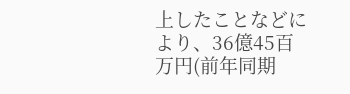上したことなどにより、36億45百万円(前年同期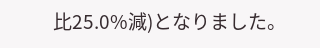比25.0%減)となりました。